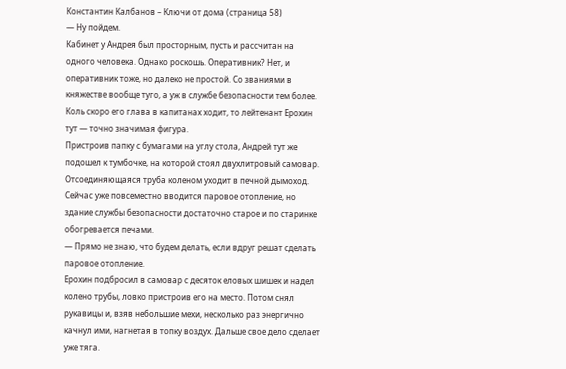Константин Калбанов – Ключи от дома (страница 58)
— Ну пойдем.
Кабинет у Андрея был просторным, пусть и рассчитан на одного человека. Однако роскошь. Оперативник? Нет, и оперативник тоже, но далеко не простой. Со званиями в княжестве вообще туго, а уж в службе безопасности тем более. Коль скоро его глава в капитанах ходит, то лейтенант Ерохин тут — точно значимая фигура.
Пристроив папку с бумагами на углу стола, Андрей тут же подошел к тумбочке, на которой стоял двухлитровый самовар. Отсоединяющаяся труба коленом уходит в печной дымоход. Сейчас уже повсеместно вводится паровое отопление, но здание службы безопасности достаточно старое и по старинке обогревается печами.
— Прямо не знаю, что будем делать, если вдруг решат сделать паровое отопление.
Ерохин подбросил в самовар с десяток еловых шишек и надел колено трубы, ловко пристроив его на место. Потом снял рукавицы и, взяв небольшие мехи, несколько раз энергично качнул ими, нагнетая в топку воздух. Дальше свое дело сделает уже тяга.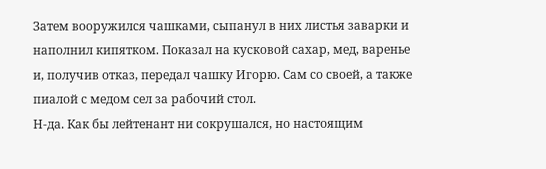Затем вооружился чашками, сыпанул в них листья заварки и наполнил кипятком. Показал на кусковой сахар, мед, варенье и, получив отказ, передал чашку Игорю. Сам со своей, а также пиалой с медом сел за рабочий стол.
Н-да. Как бы лейтенант ни сокрушался, но настоящим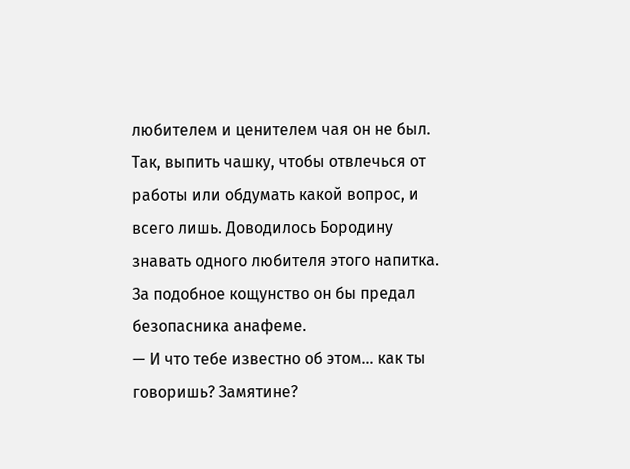любителем и ценителем чая он не был. Так, выпить чашку, чтобы отвлечься от работы или обдумать какой вопрос, и всего лишь. Доводилось Бородину знавать одного любителя этого напитка. За подобное кощунство он бы предал безопасника анафеме.
— И что тебе известно об этом… как ты говоришь? Замятине?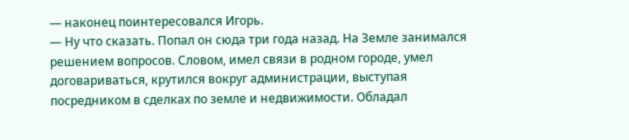— наконец поинтересовался Игорь.
— Ну что сказать. Попал он сюда три года назад. На Земле занимался решением вопросов. Словом, имел связи в родном городе, умел договариваться, крутился вокруг администрации, выступая посредником в сделках по земле и недвижимости. Обладал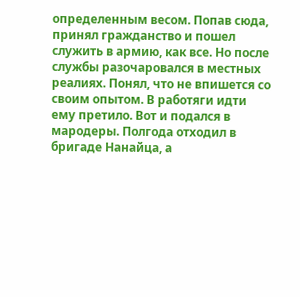определенным весом. Попав сюда, принял гражданство и пошел служить в армию, как все. Но после службы разочаровался в местных реалиях. Понял, что не впишется со своим опытом. В работяги идти ему претило. Вот и подался в мародеры. Полгода отходил в бригаде Нанайца, а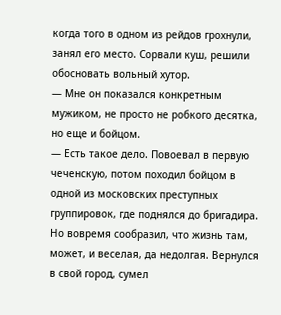когда того в одном из рейдов грохнули, занял его место. Сорвали куш, решили обосновать вольный хутор.
— Мне он показался конкретным мужиком, не просто не робкого десятка, но еще и бойцом.
— Есть такое дело. Повоевал в первую чеченскую, потом походил бойцом в одной из московских преступных группировок, где поднялся до бригадира. Но вовремя сообразил, что жизнь там, может, и веселая, да недолгая. Вернулся в свой город, сумел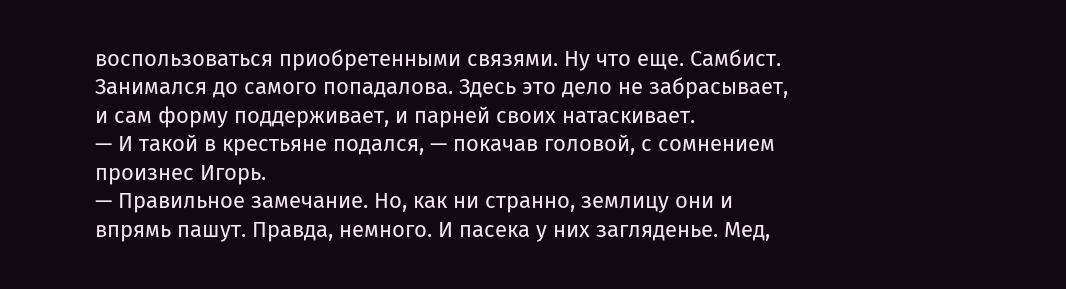воспользоваться приобретенными связями. Ну что еще. Самбист. Занимался до самого попадалова. Здесь это дело не забрасывает, и сам форму поддерживает, и парней своих натаскивает.
— И такой в крестьяне подался, — покачав головой, с сомнением произнес Игорь.
— Правильное замечание. Но, как ни странно, землицу они и впрямь пашут. Правда, немного. И пасека у них загляденье. Мед,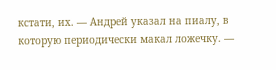кстати, их. — Андрей указал на пиалу, в которую периодически макал ложечку. —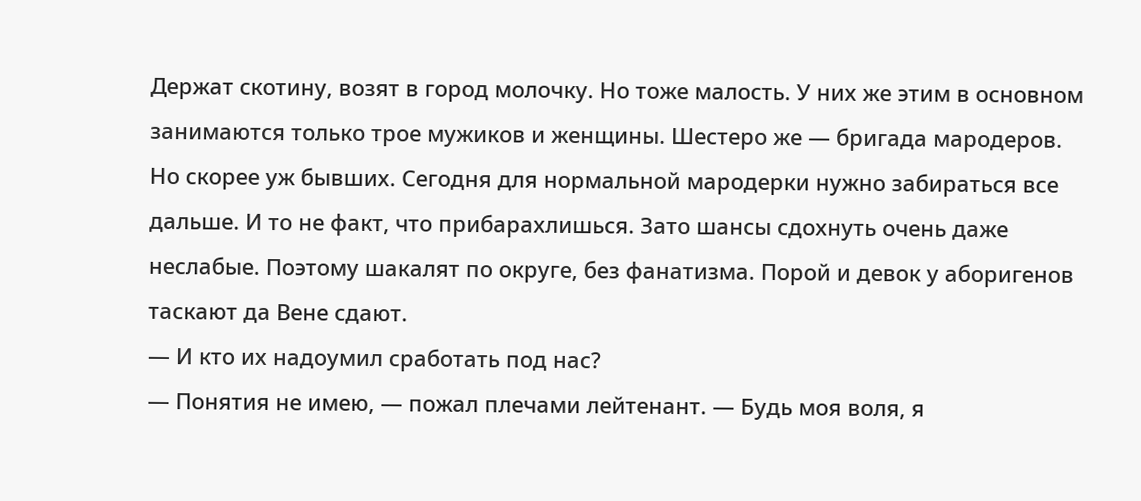Держат скотину, возят в город молочку. Но тоже малость. У них же этим в основном занимаются только трое мужиков и женщины. Шестеро же — бригада мародеров. Но скорее уж бывших. Сегодня для нормальной мародерки нужно забираться все дальше. И то не факт, что прибарахлишься. Зато шансы сдохнуть очень даже неслабые. Поэтому шакалят по округе, без фанатизма. Порой и девок у аборигенов таскают да Вене сдают.
— И кто их надоумил сработать под нас?
— Понятия не имею, — пожал плечами лейтенант. — Будь моя воля, я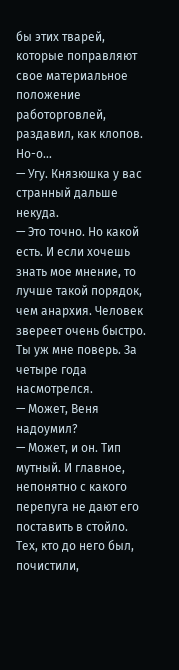бы этих тварей, которые поправляют свое материальное положение работорговлей, раздавил, как клопов. Но-о…
— Угу. Князюшка у вас странный дальше некуда.
— Это точно. Но какой есть. И если хочешь знать мое мнение, то лучше такой порядок, чем анархия. Человек звереет очень быстро. Ты уж мне поверь. За четыре года насмотрелся.
— Может, Веня надоумил?
— Может, и он. Тип мутный. И главное, непонятно с какого перепуга не дают его поставить в стойло. Тех, кто до него был, почистили,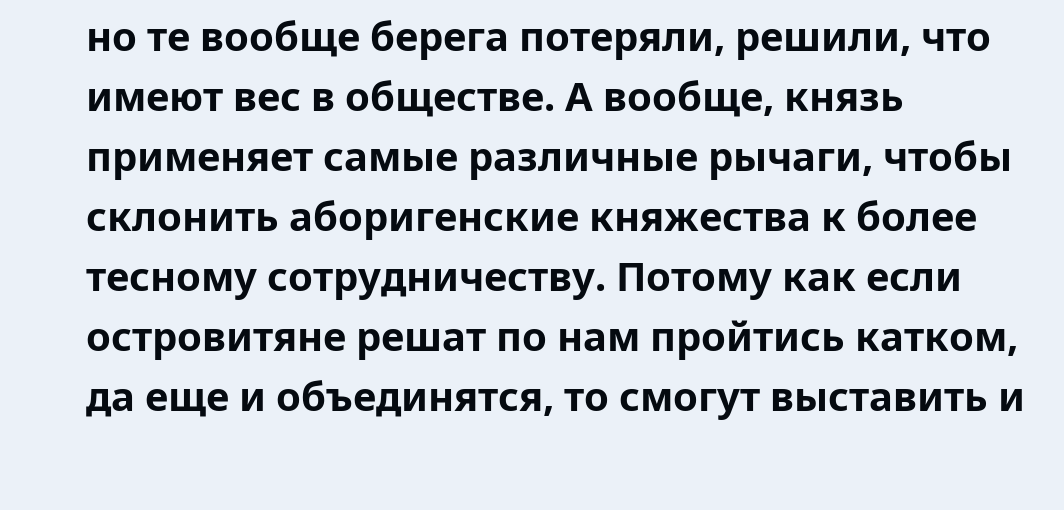но те вообще берега потеряли, решили, что имеют вес в обществе. А вообще, князь применяет самые различные рычаги, чтобы склонить аборигенские княжества к более тесному сотрудничеству. Потому как если островитяне решат по нам пройтись катком, да еще и объединятся, то смогут выставить и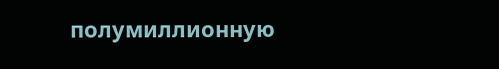полумиллионную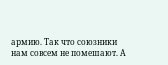армию. Так что союзники нам совсем не помешают. А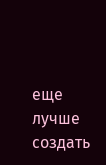еще лучше создать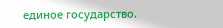единое государство.